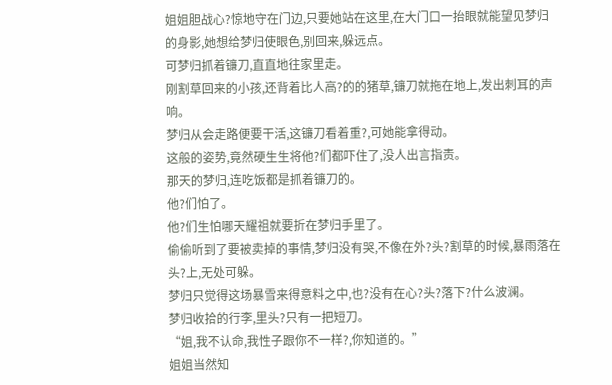姐姐胆战心?惊地守在门边,只要她站在这里,在大门口一抬眼就能望见梦归的身影,她想给梦归使眼色,别回来,躲远点。
可梦归抓着镰刀,直直地往家里走。
刚割草回来的小孩,还背着比人高?的的猪草,镰刀就拖在地上,发出刺耳的声响。
梦归从会走路便要干活,这镰刀看着重?,可她能拿得动。
这般的姿势,竟然硬生生将他?们都吓住了,没人出言指责。
那天的梦归,连吃饭都是抓着镰刀的。
他?们怕了。
他?们生怕哪天耀祖就要折在梦归手里了。
偷偷听到了要被卖掉的事情,梦归没有哭,不像在外?头?割草的时候,暴雨落在头?上,无处可躲。
梦归只觉得这场暴雪来得意料之中,也?没有在心?头?落下?什么波澜。
梦归收拾的行李,里头?只有一把短刀。
“姐,我不认命,我性子跟你不一样?,你知道的。”
姐姐当然知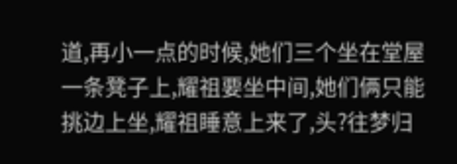道,再小一点的时候,她们三个坐在堂屋一条凳子上,耀祖要坐中间,她们俩只能挑边上坐,耀祖睡意上来了,头?往梦归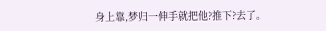身上靠,梦归一伸手就把他?推下?去了。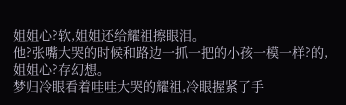姐姐心?软,姐姐还给耀祖擦眼泪。
他?张嘴大哭的时候和路边一抓一把的小孩一模一样?的,姐姐心?存幻想。
梦归冷眼看着哇哇大哭的耀祖,冷眼握紧了手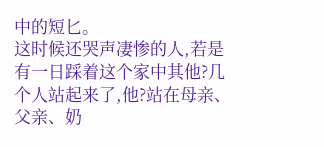中的短匕。
这时候还哭声凄惨的人,若是有一日踩着这个家中其他?几个人站起来了,他?站在母亲、父亲、奶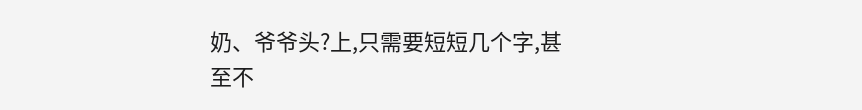奶、爷爷头?上,只需要短短几个字,甚至不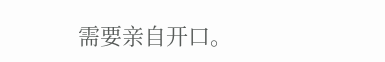需要亲自开口。